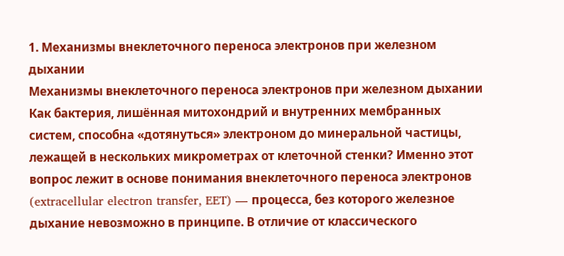1. Механизмы внеклеточного переноса электронов при железном дыхании
Механизмы внеклеточного переноса электронов при железном дыхании
Как бактерия, лишённая митохондрий и внутренних мембранных систем, способна «дотянуться» электроном до минеральной частицы, лежащей в нескольких микрометрах от клеточной стенки? Именно этот вопрос лежит в основе понимания внеклеточного переноса электронов (extracellular electron transfer, EET) — процесса, без которого железное дыхание невозможно в принципе. В отличие от классического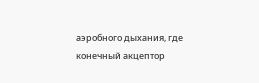аэробного дыхания, где конечный акцептор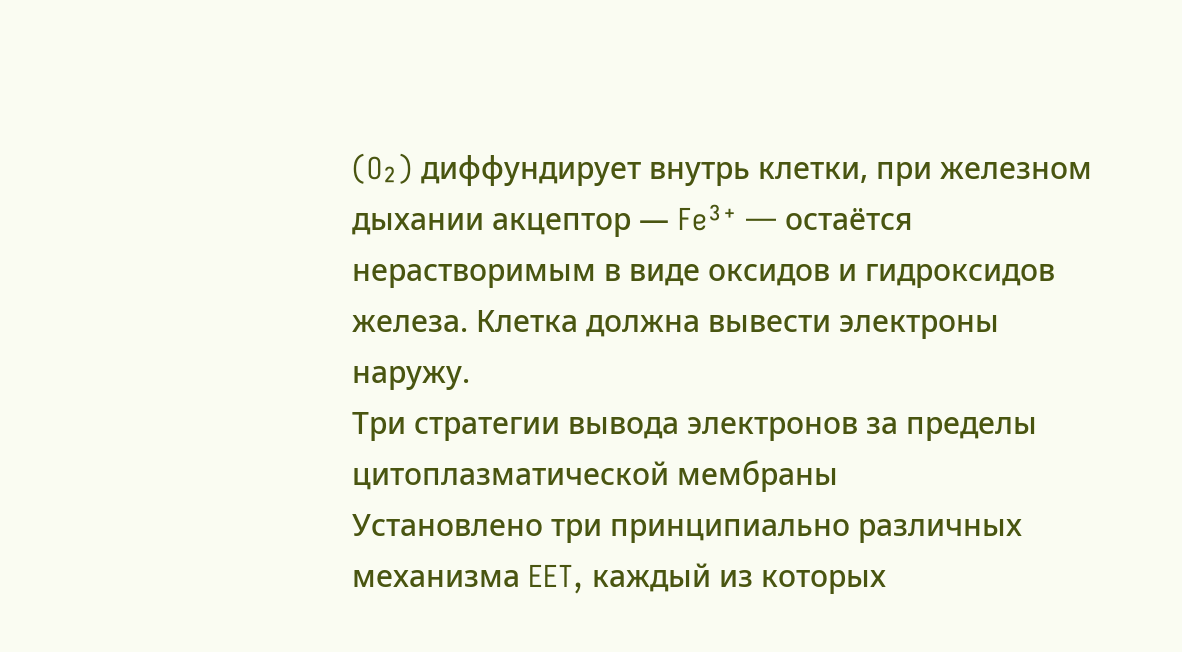(O₂) диффундирует внутрь клетки, при железном дыхании акцептор — Fe³⁺ — остаётся нерастворимым в виде оксидов и гидроксидов железа. Клетка должна вывести электроны наружу.
Три стратегии вывода электронов за пределы цитоплазматической мембраны
Установлено три принципиально различных механизма EET, каждый из которых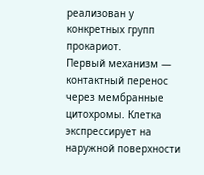реализован у конкретных групп прокариот.
Первый механизм — контактный перенос через мембранные цитохромы. Клетка экспрессирует на наружной поверхности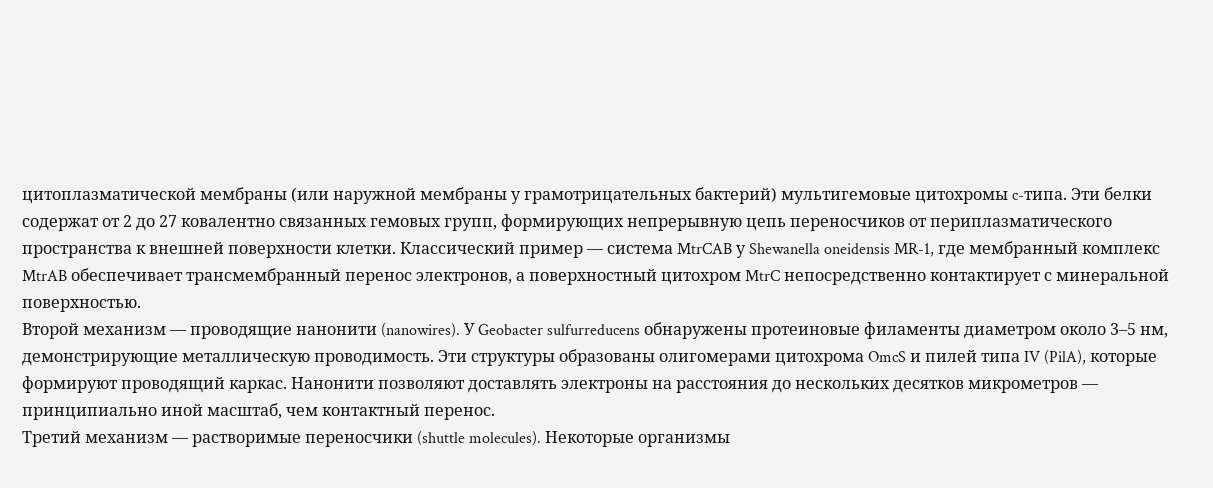цитоплазматической мембраны (или наружной мембраны у грамотрицательных бактерий) мультигемовые цитохромы c-типа. Эти белки содержат от 2 до 27 ковалентно связанных гемовых групп, формирующих непрерывную цепь переносчиков от периплазматического пространства к внешней поверхности клетки. Классический пример — система MtrCAB у Shewanella oneidensis MR-1, где мембранный комплекс MtrAB обеспечивает трансмембранный перенос электронов, а поверхностный цитохром MtrC непосредственно контактирует с минеральной поверхностью.
Второй механизм — проводящие нанонити (nanowires). У Geobacter sulfurreducens обнаружены протеиновые филаменты диаметром около 3–5 нм, демонстрирующие металлическую проводимость. Эти структуры образованы олигомерами цитохрома OmcS и пилей типа IV (PilA), которые формируют проводящий каркас. Нанонити позволяют доставлять электроны на расстояния до нескольких десятков микрометров — принципиально иной масштаб, чем контактный перенос.
Третий механизм — растворимые переносчики (shuttle molecules). Некоторые организмы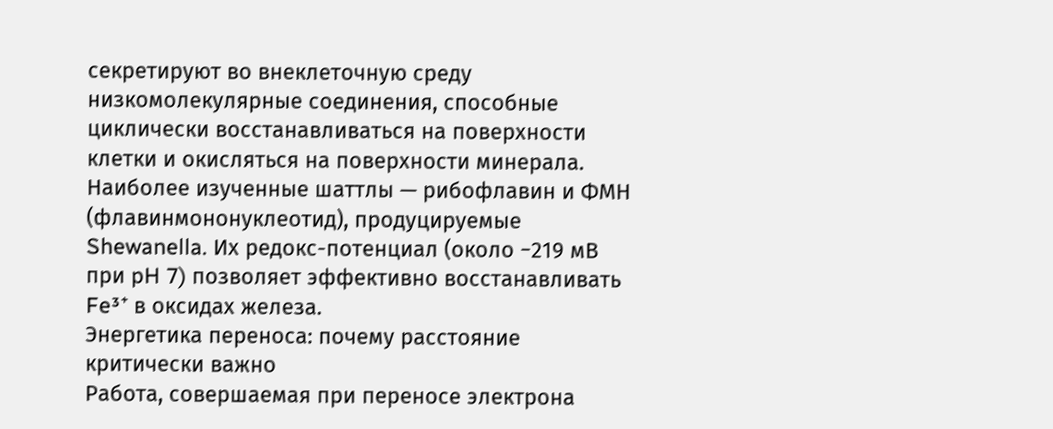секретируют во внеклеточную среду низкомолекулярные соединения, способные циклически восстанавливаться на поверхности клетки и окисляться на поверхности минерала. Наиболее изученные шаттлы — рибофлавин и ФМН (флавинмононуклеотид), продуцируемые Shewanella. Их редокс-потенциал (около −219 мВ при pH 7) позволяет эффективно восстанавливать Fe³⁺ в оксидах железа.
Энергетика переноса: почему расстояние критически важно
Работа, совершаемая при переносе электрона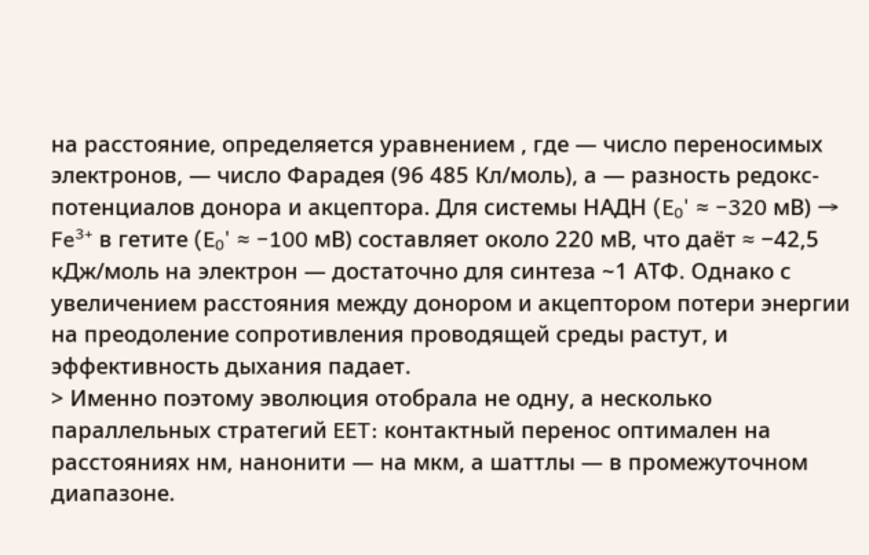на расстояние, определяется уравнением , где — число переносимых электронов, — число Фарадея (96 485 Кл/моль), а — разность редокс-потенциалов донора и акцептора. Для системы НАДН (E₀' ≈ −320 мВ) → Fe³⁺ в гетите (E₀' ≈ −100 мВ) составляет около 220 мВ, что даёт ≈ −42,5 кДж/моль на электрон — достаточно для синтеза ~1 АТФ. Однако с увеличением расстояния между донором и акцептором потери энергии на преодоление сопротивления проводящей среды растут, и эффективность дыхания падает.
> Именно поэтому эволюция отобрала не одну, а несколько параллельных стратегий EET: контактный перенос оптимален на расстояниях нм, нанонити — на мкм, а шаттлы — в промежуточном диапазоне.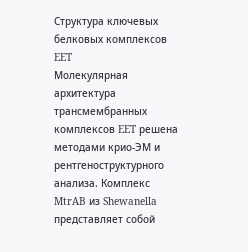Структура ключевых белковых комплексов EET
Молекулярная архитектура трансмембранных комплексов EET решена методами крио-ЭМ и рентгеноструктурного анализа. Комплекс MtrAB из Shewanella представляет собой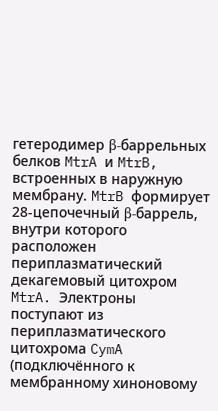гетеродимер β-баррельных белков MtrA и MtrB, встроенных в наружную мембрану. MtrB формирует 28-цепочечный β-баррель, внутри которого расположен периплазматический декагемовый цитохром MtrA. Электроны поступают из периплазматического цитохрома CymA (подключённого к мембранному хиноновому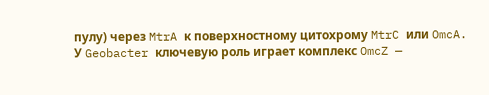пулу) через MtrA к поверхностному цитохрому MtrC или OmcA.
У Geobacter ключевую роль играет комплекс OmcZ —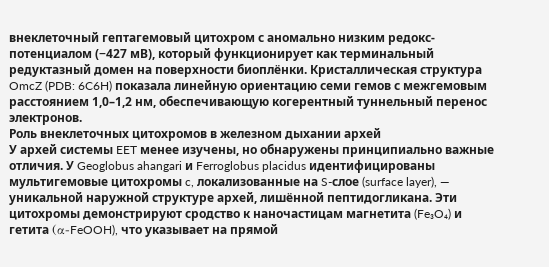внеклеточный гептагемовый цитохром с аномально низким редокс-потенциалом (−427 мВ), который функционирует как терминальный редуктазный домен на поверхности биоплёнки. Кристаллическая структура OmcZ (PDB: 6C6H) показала линейную ориентацию семи гемов с межгемовым расстоянием 1,0–1,2 нм, обеспечивающую когерентный туннельный перенос электронов.
Роль внеклеточных цитохромов в железном дыхании архей
У архей системы EET менее изучены, но обнаружены принципиально важные отличия. У Geoglobus ahangari и Ferroglobus placidus идентифицированы мультигемовые цитохромы c, локализованные на S-слое (surface layer), — уникальной наружной структуре архей, лишённой пептидогликана. Эти цитохромы демонстрируют сродство к наночастицам магнетита (Fe₃O₄) и гетита (α-FeOOH), что указывает на прямой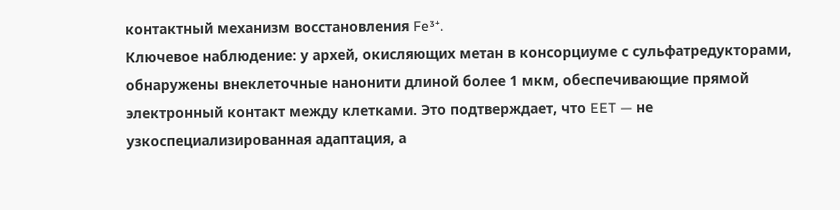контактный механизм восстановления Fe³⁺.
Ключевое наблюдение: у архей, окисляющих метан в консорциуме с сульфатредукторами, обнаружены внеклеточные нанонити длиной более 1 мкм, обеспечивающие прямой электронный контакт между клетками. Это подтверждает, что EET — не узкоспециализированная адаптация, а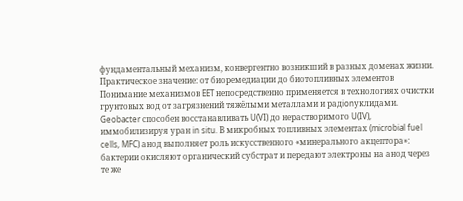фундаментальный механизм, конвергентно возникший в разных доменах жизни.
Практическое значение: от биоремедиации до биотопливных элементов
Понимание механизмов EET непосредственно применяется в технологиях очистки грунтовых вод от загрязнений тяжёлыми металлами и радionуклидами. Geobacter способен восстанавливать U(VI) до нерастворимого U(IV), иммобилизируя уран in situ. В микробных топливных элементах (microbial fuel cells, MFC) анод выполняет роль искусственного «минерального акцептора»: бактерии окисляют органический субстрат и передают электроны на анод через те же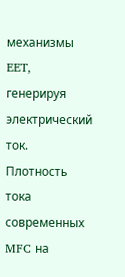механизмы EET, генерируя электрический ток. Плотность тока современных MFC на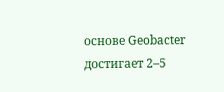основе Geobacter достигает 2–5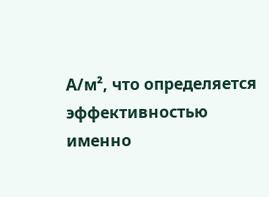А/м², что определяется эффективностью именно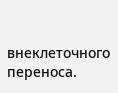внеклеточного переноса.